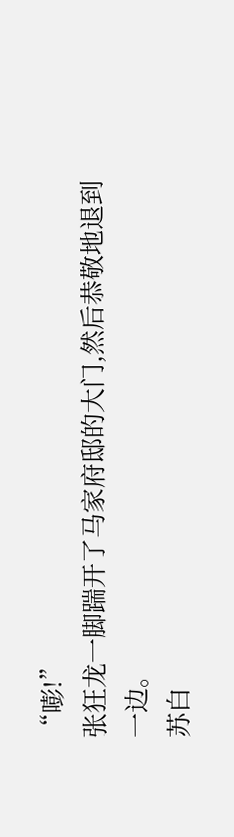“嘭!”
张狂龙一脚踹开了马家府邸的大门,然后恭敬地退到一边。
苏白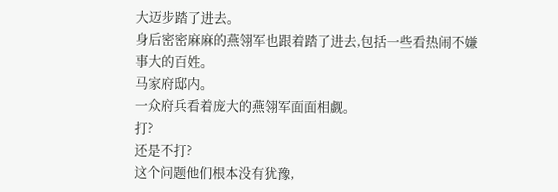大迈步踏了进去。
身后密密麻麻的燕翎军也跟着踏了进去,包括一些看热闹不嫌事大的百姓。
马家府邸内。
一众府兵看着庞大的燕翎军面面相觑。
打?
还是不打?
这个问题他们根本没有犹豫,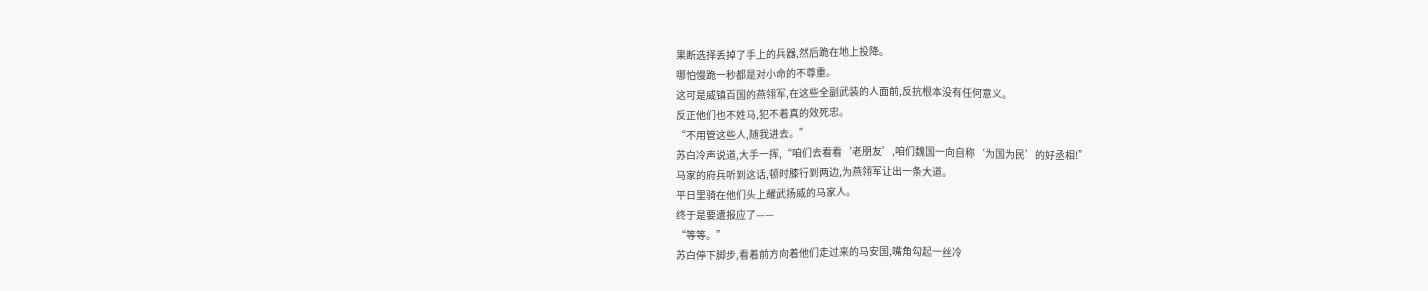果断选择丢掉了手上的兵器,然后跪在地上投降。
哪怕慢跪一秒都是对小命的不尊重。
这可是威镇百国的燕翎军,在这些全副武装的人面前,反抗根本没有任何意义。
反正他们也不姓马,犯不着真的效死忠。
“不用管这些人,随我进去。”
苏白冷声说道,大手一挥,“咱们去看看‘老朋友’,咱们魏国一向自称‘为国为民’的好丞相!”
马家的府兵听到这话,顿时膝行到两边,为燕翎军让出一条大道。
平日里骑在他们头上耀武扬威的马家人。
终于是要遭报应了——
“等等。”
苏白停下脚步,看着前方向着他们走过来的马安国,嘴角勾起一丝冷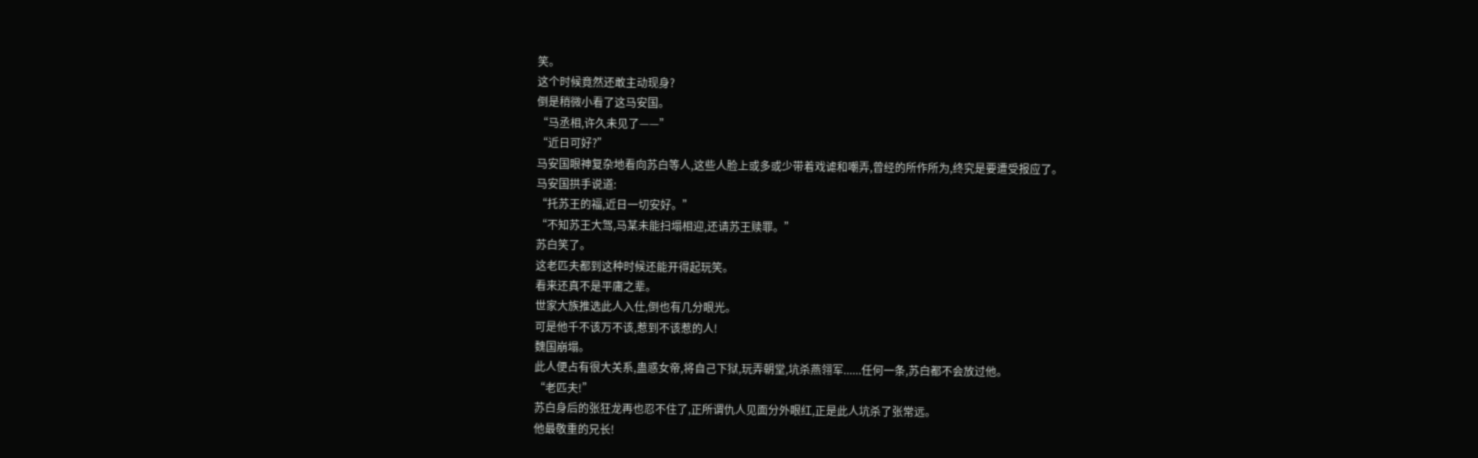笑。
这个时候竟然还敢主动现身?
倒是稍微小看了这马安国。
“马丞相,许久未见了——”
“近日可好?”
马安国眼神复杂地看向苏白等人,这些人脸上或多或少带着戏谑和嘲弄,曾经的所作所为,终究是要遭受报应了。
马安国拱手说道:
“托苏王的福,近日一切安好。”
“不知苏王大驾,马某未能扫塌相迎,还请苏王赎罪。”
苏白笑了。
这老匹夫都到这种时候还能开得起玩笑。
看来还真不是平庸之辈。
世家大族推选此人入仕,倒也有几分眼光。
可是他千不该万不该,惹到不该惹的人!
魏国崩塌。
此人便占有很大关系,蛊惑女帝,将自己下狱,玩弄朝堂,坑杀燕翎军......任何一条,苏白都不会放过他。
“老匹夫!”
苏白身后的张狂龙再也忍不住了,正所谓仇人见面分外眼红,正是此人坑杀了张常远。
他最敬重的兄长!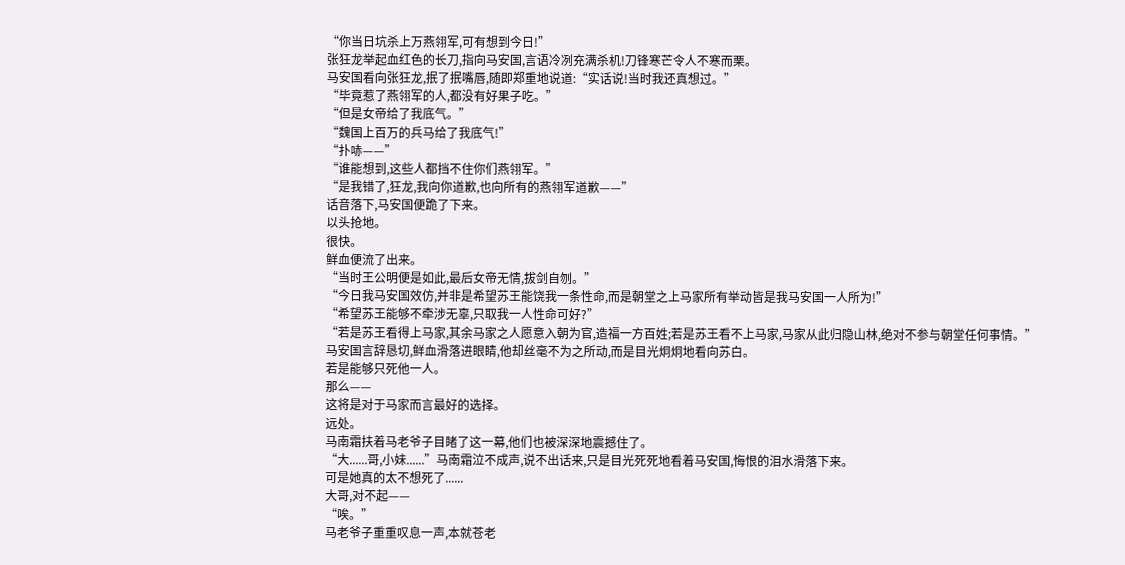“你当日坑杀上万燕翎军,可有想到今日!”
张狂龙举起血红色的长刀,指向马安国,言语冷冽充满杀机!刀锋寒芒令人不寒而栗。
马安国看向张狂龙,抿了抿嘴唇,随即郑重地说道:“实话说!当时我还真想过。”
“毕竟惹了燕翎军的人,都没有好果子吃。”
“但是女帝给了我底气。”
“魏国上百万的兵马给了我底气!”
“扑哧——”
“谁能想到,这些人都挡不住你们燕翎军。”
“是我错了,狂龙,我向你道歉,也向所有的燕翎军道歉——”
话音落下,马安国便跪了下来。
以头抢地。
很快。
鲜血便流了出来。
“当时王公明便是如此,最后女帝无情,拔剑自刎。”
“今日我马安国效仿,并非是希望苏王能饶我一条性命,而是朝堂之上马家所有举动皆是我马安国一人所为!”
“希望苏王能够不牵涉无辜,只取我一人性命可好?”
“若是苏王看得上马家,其余马家之人愿意入朝为官,造福一方百姓;若是苏王看不上马家,马家从此归隐山林,绝对不参与朝堂任何事情。”
马安国言辞恳切,鲜血滑落进眼睛,他却丝毫不为之所动,而是目光炯炯地看向苏白。
若是能够只死他一人。
那么——
这将是对于马家而言最好的选择。
远处。
马南霜扶着马老爷子目睹了这一幕,他们也被深深地震撼住了。
“大......哥,小妹......”马南霜泣不成声,说不出话来,只是目光死死地看着马安国,悔恨的泪水滑落下来。
可是她真的太不想死了......
大哥,对不起——
“唉。”
马老爷子重重叹息一声,本就苍老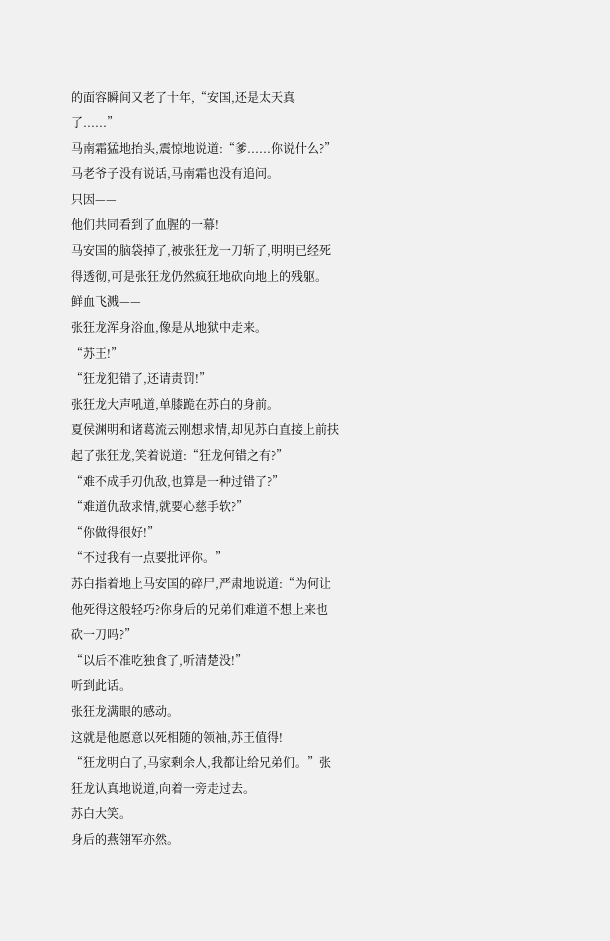的面容瞬间又老了十年,“安国,还是太天真了......”
马南霜猛地抬头,震惊地说道:“爹......你说什么?”
马老爷子没有说话,马南霜也没有追问。
只因——
他们共同看到了血腥的一幕!
马安国的脑袋掉了,被张狂龙一刀斩了,明明已经死得透彻,可是张狂龙仍然疯狂地砍向地上的残躯。
鲜血飞溅——
张狂龙浑身浴血,像是从地狱中走来。
“苏王!”
“狂龙犯错了,还请责罚!”
张狂龙大声吼道,单膝跪在苏白的身前。
夏侯渊明和诸葛流云刚想求情,却见苏白直接上前扶起了张狂龙,笑着说道:“狂龙何错之有?”
“难不成手刃仇敌,也算是一种过错了?”
“难道仇敌求情,就要心慈手软?”
“你做得很好!”
“不过我有一点要批评你。”
苏白指着地上马安国的碎尸,严肃地说道:“为何让他死得这般轻巧?你身后的兄弟们难道不想上来也砍一刀吗?”
“以后不准吃独食了,听清楚没!”
听到此话。
张狂龙满眼的感动。
这就是他愿意以死相随的领袖,苏王值得!
“狂龙明白了,马家剩余人,我都让给兄弟们。”张狂龙认真地说道,向着一旁走过去。
苏白大笑。
身后的燕翎军亦然。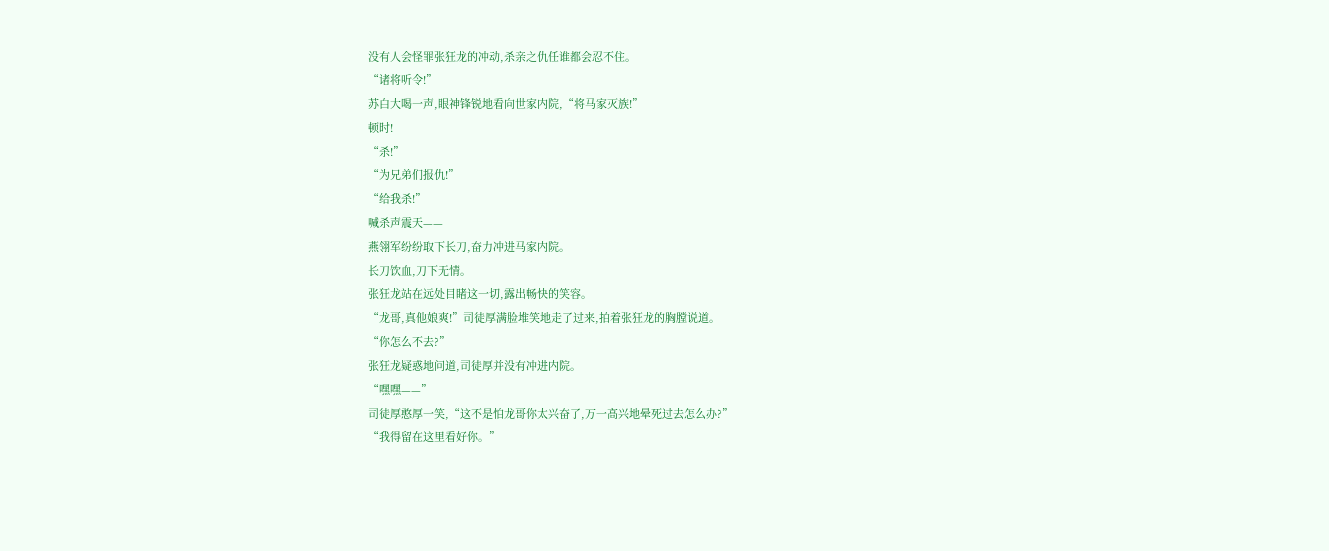没有人会怪罪张狂龙的冲动,杀亲之仇任谁都会忍不住。
“诸将听令!”
苏白大喝一声,眼神锋锐地看向世家内院,“将马家灭族!”
顿时!
“杀!”
“为兄弟们报仇!”
“给我杀!”
喊杀声震天——
燕翎军纷纷取下长刀,奋力冲进马家内院。
长刀饮血,刀下无情。
张狂龙站在远处目睹这一切,露出畅快的笑容。
“龙哥,真他娘爽!”司徒厚满脸堆笑地走了过来,拍着张狂龙的胸膛说道。
“你怎么不去?”
张狂龙疑惑地问道,司徒厚并没有冲进内院。
“嘿嘿——”
司徒厚憨厚一笑,“这不是怕龙哥你太兴奋了,万一高兴地晕死过去怎么办?”
“我得留在这里看好你。”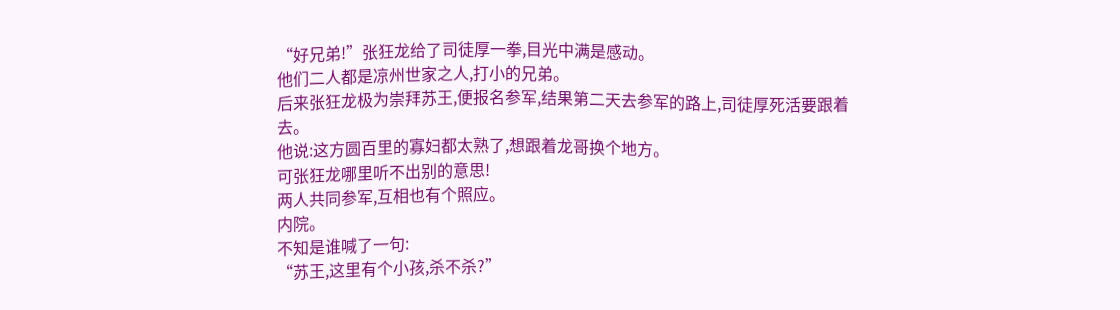“好兄弟!”张狂龙给了司徒厚一拳,目光中满是感动。
他们二人都是凉州世家之人,打小的兄弟。
后来张狂龙极为崇拜苏王,便报名参军,结果第二天去参军的路上,司徒厚死活要跟着去。
他说:这方圆百里的寡妇都太熟了,想跟着龙哥换个地方。
可张狂龙哪里听不出别的意思!
两人共同参军,互相也有个照应。
内院。
不知是谁喊了一句:
“苏王,这里有个小孩,杀不杀?”